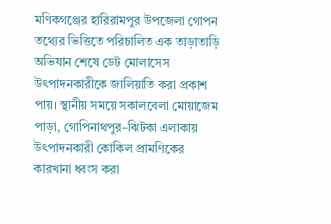মণিকগঞ্জের হারিরামপুর উপজেলা গোপন তথ্যের ভিত্তিতে পরিচালিত এক তাড়াতাড়ি অভিযান শেষে ডেট মোলাসেস উৎপাদনকারীকে জালিয়াতি করা প্রকাশ পায়। স্থানীয় সময়ে সকালবেলা মোয়াজেম পাড়া, গোপিনাথপুর–ঝিটকা এলাকায় উৎপাদনকারী কোকিল প্রামণিকের কারখানা ধ্বংস করা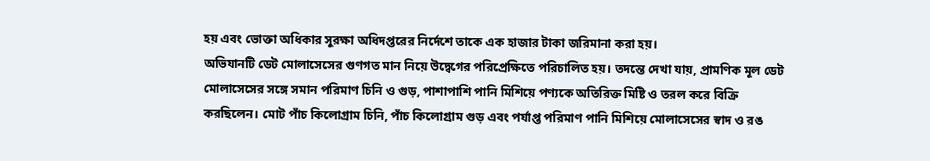হয় এবং ভোক্তা অধিকার সুরক্ষা অধিদপ্তরের নির্দেশে তাকে এক হাজার টাকা জরিমানা করা হয়।
অভিযানটি ডেট মোলাসেসের গুণগত মান নিয়ে উদ্বেগের পরিপ্রেক্ষিতে পরিচালিত হয়। তদন্তে দেখা যায়, প্রামণিক মূল ডেট মোলাসেসের সঙ্গে সমান পরিমাণ চিনি ও গুড়, পাশাপাশি পানি মিশিয়ে পণ্যকে অতিরিক্ত মিষ্টি ও তরল করে বিক্রি করছিলেন। মোট পাঁচ কিলোগ্রাম চিনি, পাঁচ কিলোগ্রাম গুড় এবং পর্যাপ্ত পরিমাণ পানি মিশিয়ে মোলাসেসের স্বাদ ও রঙ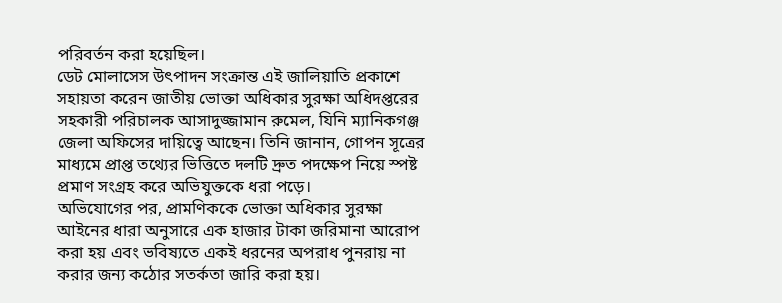পরিবর্তন করা হয়েছিল।
ডেট মোলাসেস উৎপাদন সংক্রান্ত এই জালিয়াতি প্রকাশে সহায়তা করেন জাতীয় ভোক্তা অধিকার সুরক্ষা অধিদপ্তরের সহকারী পরিচালক আসাদুজ্জামান রুমেল, যিনি ম্যানিকগঞ্জ জেলা অফিসের দায়িত্বে আছেন। তিনি জানান, গোপন সূত্রের মাধ্যমে প্রাপ্ত তথ্যের ভিত্তিতে দলটি দ্রুত পদক্ষেপ নিয়ে স্পষ্ট প্রমাণ সংগ্রহ করে অভিযুক্তকে ধরা পড়ে।
অভিযোগের পর, প্রামণিককে ভোক্তা অধিকার সুরক্ষা আইনের ধারা অনুসারে এক হাজার টাকা জরিমানা আরোপ করা হয় এবং ভবিষ্যতে একই ধরনের অপরাধ পুনরায় না করার জন্য কঠোর সতর্কতা জারি করা হয়।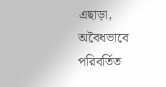এছাড়া, অবৈধভাবে পরিবর্তিত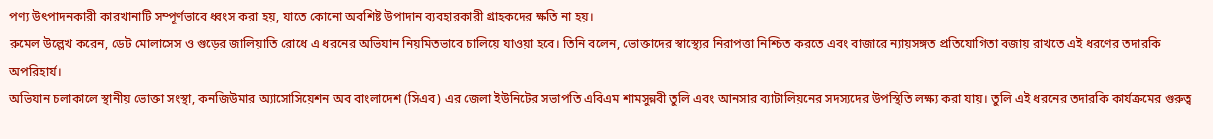পণ্য উৎপাদনকারী কারখানাটি সম্পূর্ণভাবে ধ্বংস করা হয়, যাতে কোনো অবশিষ্ট উপাদান ব্যবহারকারী গ্রাহকদের ক্ষতি না হয়।
রুমেল উল্লেখ করেন, ডেট মোলাসেস ও গুড়ের জালিয়াতি রোধে এ ধরনের অভিযান নিয়মিতভাবে চালিয়ে যাওয়া হবে। তিনি বলেন, ভোক্তাদের স্বাস্থ্যের নিরাপত্তা নিশ্চিত করতে এবং বাজারে ন্যায়সঙ্গত প্রতিযোগিতা বজায় রাখতে এই ধরণের তদারকি অপরিহার্য।
অভিযান চলাকালে স্থানীয় ভোক্তা সংস্থা, কনজিউমার অ্যাসোসিয়েশন অব বাংলাদেশ (সিএব) এর জেলা ইউনিটের সভাপতি এবিএম শামসুন্নবী তুলি এবং আনসার ব্যাটালিয়নের সদস্যদের উপস্থিতি লক্ষ্য করা যায়। তুলি এই ধরনের তদারকি কার্যক্রমের গুরুত্ব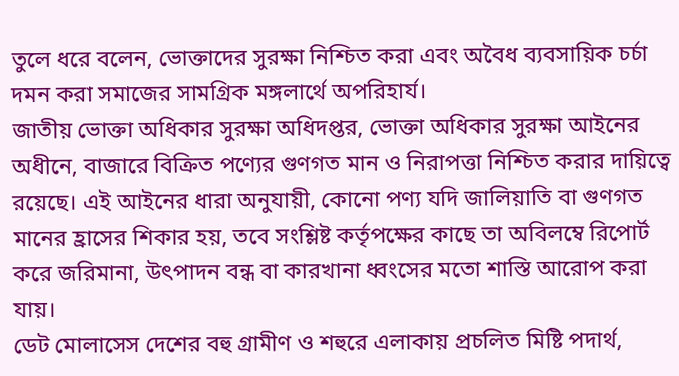তুলে ধরে বলেন, ভোক্তাদের সুরক্ষা নিশ্চিত করা এবং অবৈধ ব্যবসায়িক চর্চা দমন করা সমাজের সামগ্রিক মঙ্গলার্থে অপরিহার্য।
জাতীয় ভোক্তা অধিকার সুরক্ষা অধিদপ্তর, ভোক্তা অধিকার সুরক্ষা আইনের অধীনে, বাজারে বিক্রিত পণ্যের গুণগত মান ও নিরাপত্তা নিশ্চিত করার দায়িত্বে রয়েছে। এই আইনের ধারা অনুযায়ী, কোনো পণ্য যদি জালিয়াতি বা গুণগত মানের হ্রাসের শিকার হয়, তবে সংশ্লিষ্ট কর্তৃপক্ষের কাছে তা অবিলম্বে রিপোর্ট করে জরিমানা, উৎপাদন বন্ধ বা কারখানা ধ্বংসের মতো শাস্তি আরোপ করা যায়।
ডেট মোলাসেস দেশের বহু গ্রামীণ ও শহুরে এলাকায় প্রচলিত মিষ্টি পদার্থ,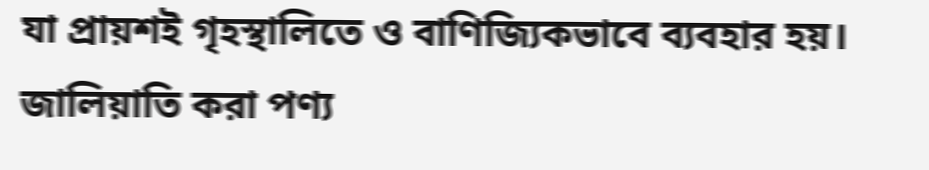যা প্রায়শই গৃহস্থালিতে ও বাণিজ্যিকভাবে ব্যবহার হয়। জালিয়াতি করা পণ্য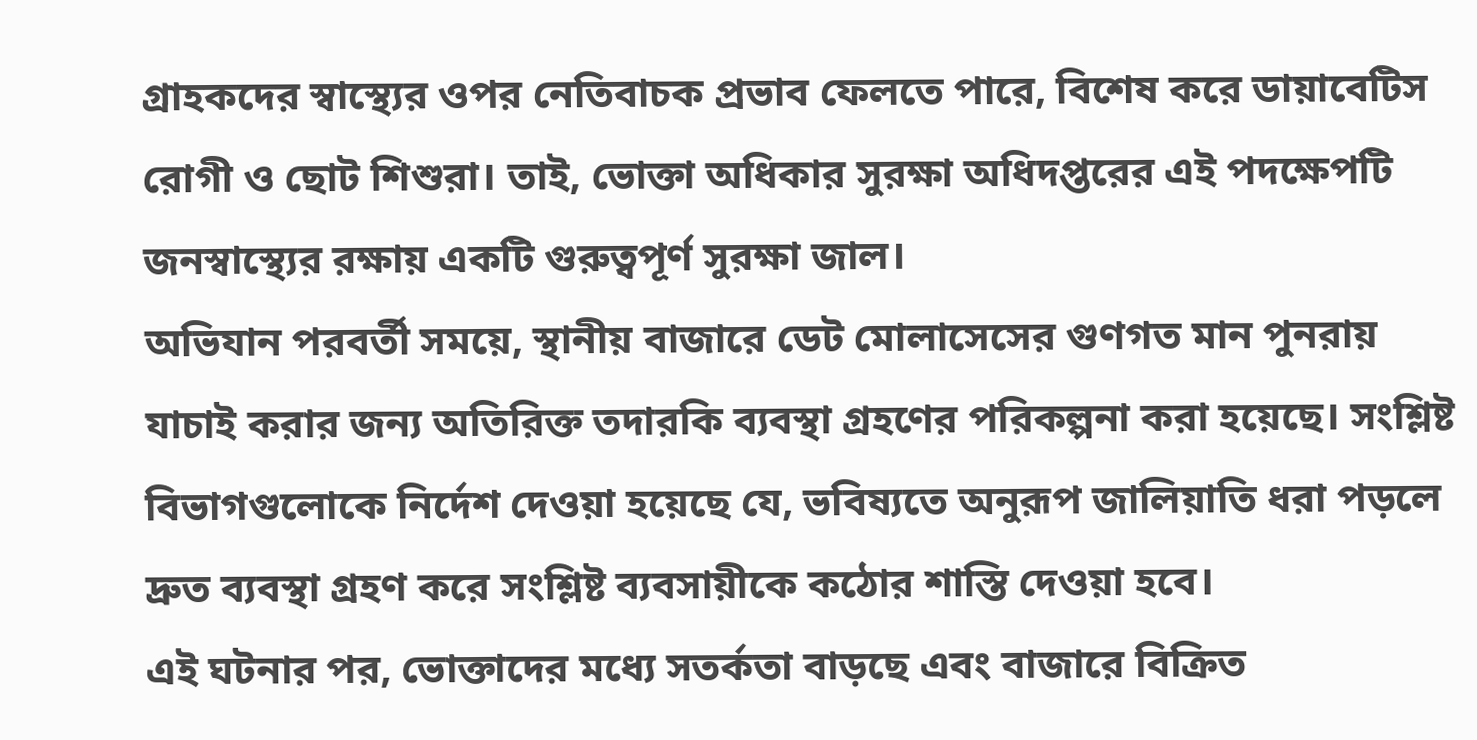গ্রাহকদের স্বাস্থ্যের ওপর নেতিবাচক প্রভাব ফেলতে পারে, বিশেষ করে ডায়াবেটিস রোগী ও ছোট শিশুরা। তাই, ভোক্তা অধিকার সুরক্ষা অধিদপ্তরের এই পদক্ষেপটি জনস্বাস্থ্যের রক্ষায় একটি গুরুত্বপূর্ণ সুরক্ষা জাল।
অভিযান পরবর্তী সময়ে, স্থানীয় বাজারে ডেট মোলাসেসের গুণগত মান পুনরায় যাচাই করার জন্য অতিরিক্ত তদারকি ব্যবস্থা গ্রহণের পরিকল্পনা করা হয়েছে। সংশ্লিষ্ট বিভাগগুলোকে নির্দেশ দেওয়া হয়েছে যে, ভবিষ্যতে অনুরূপ জালিয়াতি ধরা পড়লে দ্রুত ব্যবস্থা গ্রহণ করে সংশ্লিষ্ট ব্যবসায়ীকে কঠোর শাস্তি দেওয়া হবে।
এই ঘটনার পর, ভোক্তাদের মধ্যে সতর্কতা বাড়ছে এবং বাজারে বিক্রিত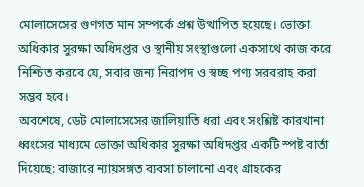মোলাসেসের গুণগত মান সম্পর্কে প্রশ্ন উত্থাপিত হয়েছে। ভোক্তা অধিকার সুরক্ষা অধিদপ্তর ও স্থানীয় সংস্থাগুলো একসাথে কাজ করে নিশ্চিত করবে যে, সবার জন্য নিরাপদ ও স্বচ্ছ পণ্য সরবরাহ করা সম্ভব হবে।
অবশেষে, ডেট মোলাসেসের জালিয়াতি ধরা এবং সংশ্লিষ্ট কারখানা ধ্বংসের মাধ্যমে ভোক্তা অধিকার সুরক্ষা অধিদপ্তর একটি স্পষ্ট বার্তা দিয়েছে: বাজারে ন্যায়সঙ্গত ব্যবসা চালানো এবং গ্রাহকের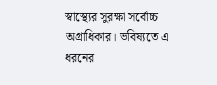স্বাস্থ্যের সুরক্ষা সর্বোচ্চ অগ্রাধিকার। ভবিষ্যতে এ ধরনের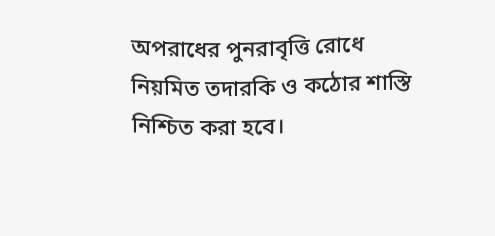অপরাধের পুনরাবৃত্তি রোধে নিয়মিত তদারকি ও কঠোর শাস্তি নিশ্চিত করা হবে।